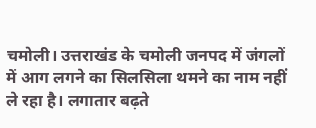चमोली। उत्तराखंड के चमोली जनपद में जंगलों में आग लगने का सिलसिला थमने का नाम नहीं ले रहा है। लगातार बढ़ते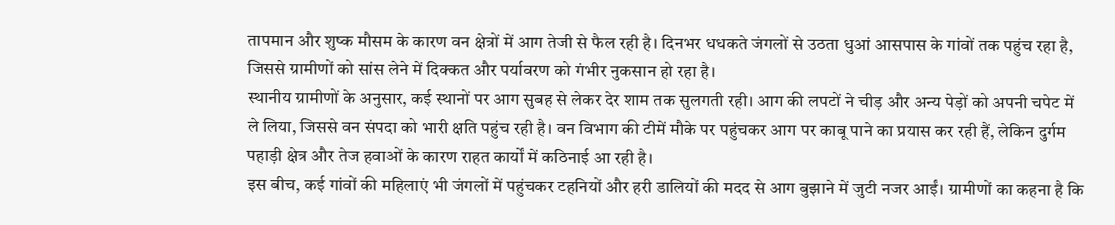तापमान और शुष्क मौसम के कारण वन क्षेत्रों में आग तेजी से फैल रही है। दिनभर धधकते जंगलों से उठता धुआं आसपास के गांवों तक पहुंच रहा है, जिससे ग्रामीणों को सांस लेने में दिक्कत और पर्यावरण को गंभीर नुकसान हो रहा है।
स्थानीय ग्रामीणों के अनुसार, कई स्थानों पर आग सुबह से लेकर देर शाम तक सुलगती रही। आग की लपटों ने चीड़ और अन्य पेड़ों को अपनी चपेट में ले लिया, जिससे वन संपदा को भारी क्षति पहुंच रही है। वन विभाग की टीमें मौके पर पहुंचकर आग पर काबू पाने का प्रयास कर रही हैं, लेकिन दुर्गम पहाड़ी क्षेत्र और तेज हवाओं के कारण राहत कार्यों में कठिनाई आ रही है।
इस बीच, कई गांवों की महिलाएं भी जंगलों में पहुंचकर टहनियों और हरी डालियों की मदद से आग बुझाने में जुटी नजर आईं। ग्रामीणों का कहना है कि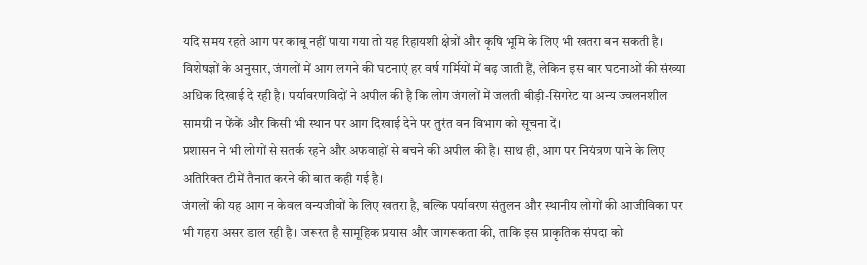यदि समय रहते आग पर काबू नहीं पाया गया तो यह रिहायशी क्षेत्रों और कृषि भूमि के लिए भी खतरा बन सकती है।
विशेषज्ञों के अनुसार, जंगलों में आग लगने की घटनाएं हर वर्ष गर्मियों में बढ़ जाती हैं, लेकिन इस बार घटनाओं की संख्या अधिक दिखाई दे रही है। पर्यावरणविदों ने अपील की है कि लोग जंगलों में जलती बीड़ी-सिगरेट या अन्य ज्वलनशील सामग्री न फेंकें और किसी भी स्थान पर आग दिखाई देने पर तुरंत वन विभाग को सूचना दें।
प्रशासन ने भी लोगों से सतर्क रहने और अफवाहों से बचने की अपील की है। साथ ही, आग पर नियंत्रण पाने के लिए अतिरिक्त टीमें तैनात करने की बात कही गई है।
जंगलों की यह आग न केवल वन्यजीवों के लिए खतरा है, बल्कि पर्यावरण संतुलन और स्थानीय लोगों की आजीविका पर भी गहरा असर डाल रही है। जरूरत है सामूहिक प्रयास और जागरूकता की, ताकि इस प्राकृतिक संपदा को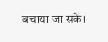बचाया जा सके।